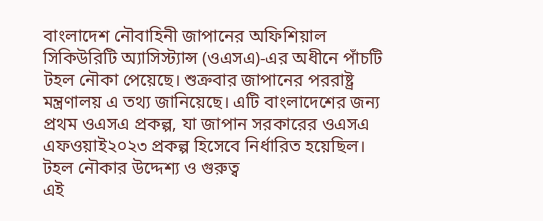বাংলাদেশ নৌবাহিনী জাপানের অফিশিয়াল সিকিউরিটি অ্যাসিস্ট্যান্স (ওএসএ)-এর অধীনে পাঁচটি টহল নৌকা পেয়েছে। শুক্রবার জাপানের পররাষ্ট্র মন্ত্রণালয় এ তথ্য জানিয়েছে। এটি বাংলাদেশের জন্য প্রথম ওএসএ প্রকল্প, যা জাপান সরকারের ওএসএ এফওয়াই২০২৩ প্রকল্প হিসেবে নির্ধারিত হয়েছিল।
টহল নৌকার উদ্দেশ্য ও গুরুত্ব
এই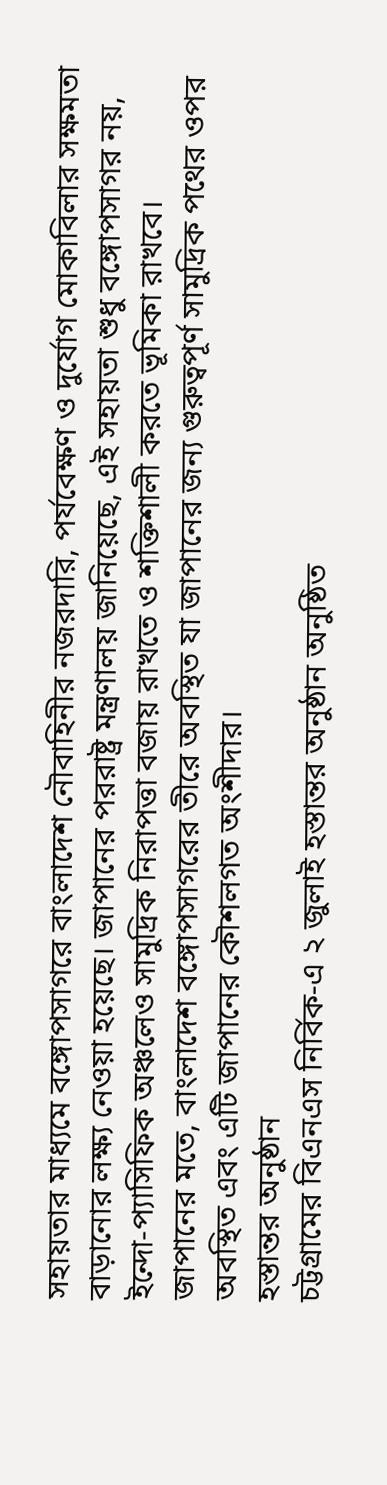সহায়তার মাধ্যমে বঙ্গোপসাগরে বাংলাদেশ নৌবাহিনীর নজরদারি, পর্যবেক্ষণ ও দুর্যোগ মোকাবিলার সক্ষমতা বাড়ানোর লক্ষ্য নেওয়া হয়েছে। জাপানের পররাষ্ট্র মন্ত্রণালয় জানিয়েছে, এই সহায়তা শুধু বঙ্গোপসাগর নয়, ইন্দো-প্যাসিফিক অঞ্চলেও সামুদ্রিক নিরাপত্তা বজায় রাখতে ও শক্তিশালী করতে ভূমিকা রাখবে।
জাপানের মতে, বাংলাদেশ বঙ্গোপসাগরের তীরে অবস্থিত যা জাপানের জন্য গুরুত্বপূর্ণ সামুদ্রিক পথের ওপর অবস্থিত এবং এটি জাপানের কৌশলগত অংশীদার।
হস্তান্তর অনুষ্ঠান
চট্টগ্রামের বিএনএস নির্বিক-এ ২ জুলাই হস্তান্তর অনুষ্ঠান অনুষ্ঠিত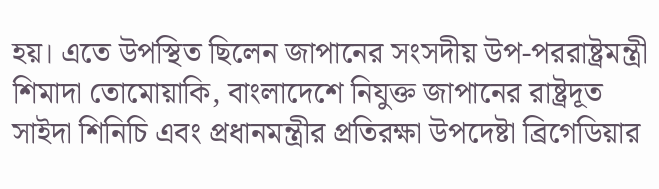হয়। এতে উপস্থিত ছিলেন জাপানের সংসদীয় উপ-পররাষ্ট্রমন্ত্রী শিমাদা তোমোয়াকি, বাংলাদেশে নিযুক্ত জাপানের রাষ্ট্রদূত সাইদা শিনিচি এবং প্রধানমন্ত্রীর প্রতিরক্ষা উপদেষ্টা ব্রিগেডিয়ার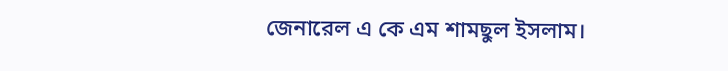জেনারেল এ কে এম শামছুল ইসলাম।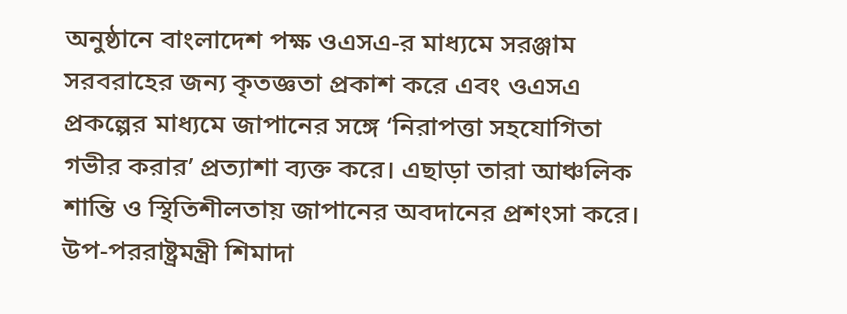অনুষ্ঠানে বাংলাদেশ পক্ষ ওএসএ-র মাধ্যমে সরঞ্জাম সরবরাহের জন্য কৃতজ্ঞতা প্রকাশ করে এবং ওএসএ প্রকল্পের মাধ্যমে জাপানের সঙ্গে ‘নিরাপত্তা সহযোগিতা গভীর করার’ প্রত্যাশা ব্যক্ত করে। এছাড়া তারা আঞ্চলিক শান্তি ও স্থিতিশীলতায় জাপানের অবদানের প্রশংসা করে।
উপ-পররাষ্ট্রমন্ত্রী শিমাদা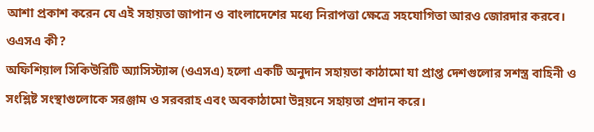আশা প্রকাশ করেন যে এই সহায়তা জাপান ও বাংলাদেশের মধ্যে নিরাপত্তা ক্ষেত্রে সহযোগিতা আরও জোরদার করবে।
ওএসএ কী?
অফিশিয়াল সিকিউরিটি অ্যাসিস্ট্যান্স (ওএসএ) হলো একটি অনুদান সহায়তা কাঠামো যা প্রাপ্ত দেশগুলোর সশস্ত্র বাহিনী ও সংশ্লিষ্ট সংস্থাগুলোকে সরঞ্জাম ও সরবরাহ এবং অবকাঠামো উন্নয়নে সহায়তা প্রদান করে।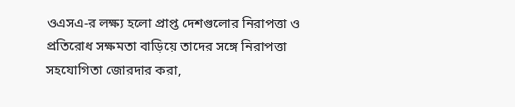ওএসএ-র লক্ষ্য হলো প্রাপ্ত দেশগুলোর নিরাপত্তা ও প্রতিরোধ সক্ষমতা বাড়িয়ে তাদের সঙ্গে নিরাপত্তা সহযোগিতা জোরদার করা,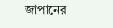জাপানের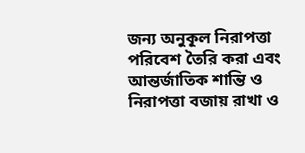জন্য অনুকূল নিরাপত্তা পরিবেশ তৈরি করা এবং আন্তর্জাতিক শান্তি ও নিরাপত্তা বজায় রাখা ও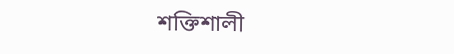শক্তিশালী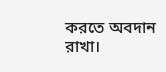করতে অবদান রাখা।